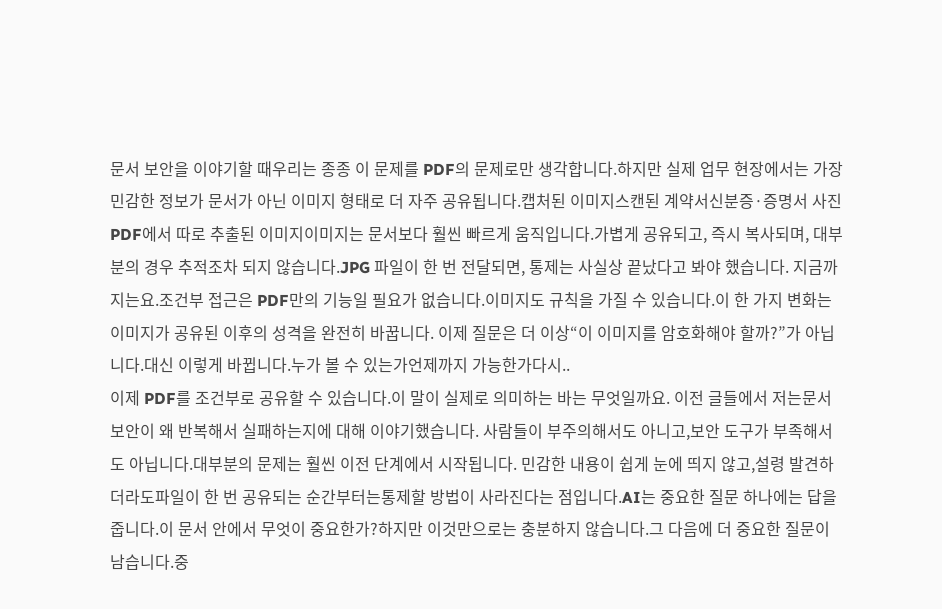문서 보안을 이야기할 때우리는 종종 이 문제를 PDF의 문제로만 생각합니다.하지만 실제 업무 현장에서는 가장 민감한 정보가 문서가 아닌 이미지 형태로 더 자주 공유됩니다.캡처된 이미지스캔된 계약서신분증·증명서 사진PDF에서 따로 추출된 이미지이미지는 문서보다 훨씬 빠르게 움직입니다.가볍게 공유되고, 즉시 복사되며, 대부분의 경우 추적조차 되지 않습니다.JPG 파일이 한 번 전달되면, 통제는 사실상 끝났다고 봐야 했습니다. 지금까지는요.조건부 접근은 PDF만의 기능일 필요가 없습니다.이미지도 규칙을 가질 수 있습니다.이 한 가지 변화는 이미지가 공유된 이후의 성격을 완전히 바꿉니다. 이제 질문은 더 이상“이 이미지를 암호화해야 할까?”가 아닙니다.대신 이렇게 바뀝니다.누가 볼 수 있는가언제까지 가능한가다시..
이제 PDF를 조건부로 공유할 수 있습니다.이 말이 실제로 의미하는 바는 무엇일까요. 이전 글들에서 저는문서 보안이 왜 반복해서 실패하는지에 대해 이야기했습니다. 사람들이 부주의해서도 아니고,보안 도구가 부족해서도 아닙니다.대부분의 문제는 훨씬 이전 단계에서 시작됩니다. 민감한 내용이 쉽게 눈에 띄지 않고,설령 발견하더라도파일이 한 번 공유되는 순간부터는통제할 방법이 사라진다는 점입니다.AI는 중요한 질문 하나에는 답을 줍니다.이 문서 안에서 무엇이 중요한가?하지만 이것만으로는 충분하지 않습니다.그 다음에 더 중요한 질문이 남습니다.중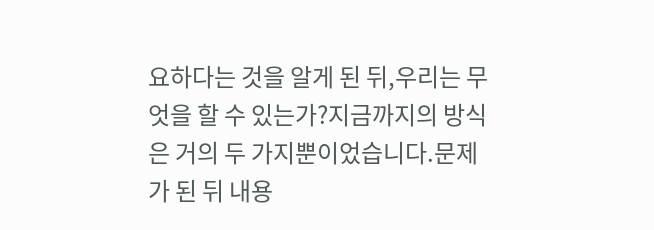요하다는 것을 알게 된 뒤,우리는 무엇을 할 수 있는가?지금까지의 방식은 거의 두 가지뿐이었습니다.문제가 된 뒤 내용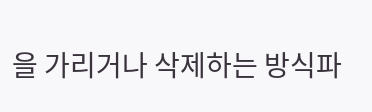을 가리거나 삭제하는 방식파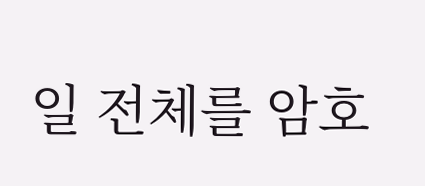일 전체를 암호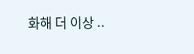화해 더 이상 ..